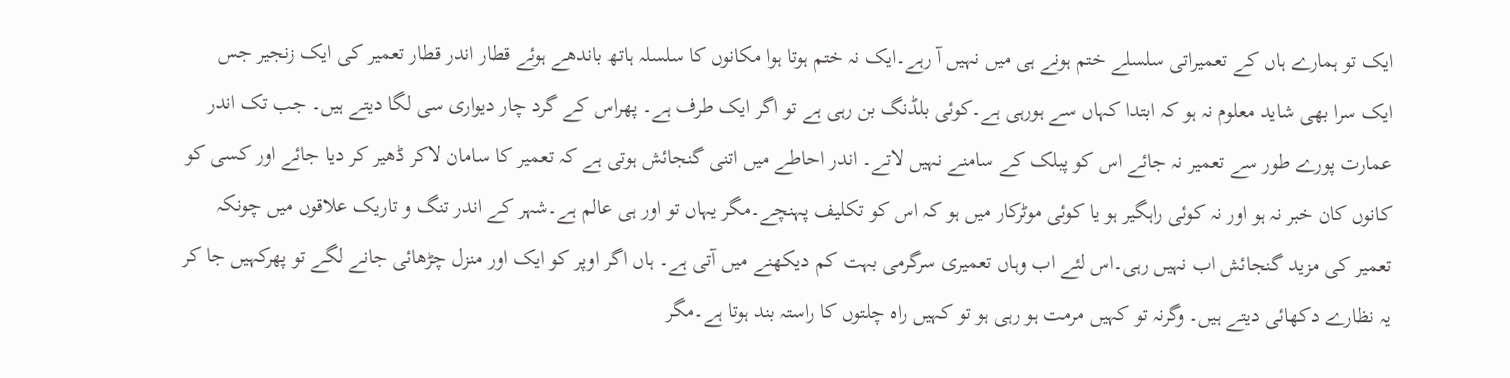ایک تو ہمارے ہاں کے تعمیراتی سلسلے ختم ہونے ہی میں نہیں آ رہے۔ایک نہ ختم ہوتا ہوا مکانوں کا سلسلہ ہاتھ باندھے ہوئے قطار اندر قطار تعمیر کی ایک زنجیر جس ایک سرا بھی شاید معلوم نہ ہو کہ ابتدا کہاں سے ہورہی ہے۔کوئی بلڈنگ بن رہی ہے تو اگر ایک طرف ہے۔ پھراس کے گرد چار دیواری سی لگا دیتے ہیں۔ جب تک اندر عمارت پورے طور سے تعمیر نہ جائے اس کو پبلک کے سامنے نہیں لاتے۔ اندر احاطے میں اتنی گنجائش ہوتی ہے کہ تعمیر کا سامان لاکر ڈھیر کر دیا جائے اور کسی کو کانوں کان خبر نہ ہو اور نہ کوئی راہگیر ہو یا کوئی موٹرکار میں ہو کہ اس کو تکلیف پہنچے۔مگر یہاں تو اور ہی عالم ہے۔شہر کے اندر تنگ و تاریک علاقوں میں چونکہ تعمیر کی مزید گنجائش اب نہیں رہی۔اس لئے اب وہاں تعمیری سرگرمی بہت کم دیکھنے میں آتی ہے۔ ہاں اگر اوپر کو ایک اور منزل چڑھائی جانے لگے تو پھرکہیں جا کر یہ نظارے دکھائی دیتے ہیں۔ وگرنہ تو کہیں مرمت ہو رہی ہو تو کہیں راہ چلتوں کا راستہ بند ہوتا ہے۔مگر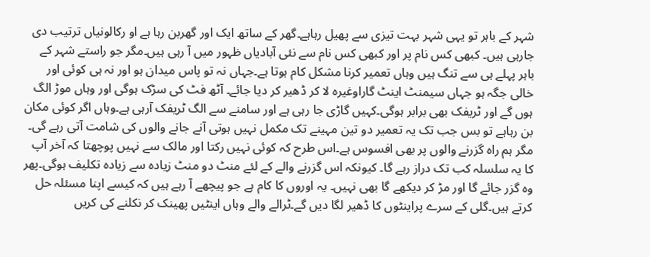شہر کے باہر تو یہی شہر بہت تیزی سے پھیل رہاہے۔گھر کے ساتھ ایک اور گھربن رہا ہے او رکالونیاں ترتیب دی جارہی ہیں۔ کبھی کس نام پر اور کبھی کس نام سے نئی آبادیاں ظہور میں آ رہی ہیں۔مگر جو راستے شہر کے باہر پہلے ہی سے تنگ ہیں وہاں تعمیر کرنا مشکل کام ہوتا ہے۔جہاں نہ تو پاس میدان ہو اور نہ ہی کوئی اور خالی جگہ ہو جہاں سیمنٹ اینٹ گاراوغیرہ لا کر ڈھیر کر دیا جائے۔ آٹھ فٹ کی سڑک ہوگی اور وہاں موڑ الگ ہوں گے اور ٹریفک بھی برابر ہوگی۔کہیں گاڑی جا رہی ہے اور سامنے سے الگ ٹریفک آرہی ہے۔وہاں اگر کوئی مکان بن رہاہے تو بس جب تک یہ تعمیر دو تین مہینے تک مکمل نہیں ہوتی آنے جانے والوں کی شامت آتی رہے گی۔ مگر ہم راہ گزرنے والوں پر بھی افسوس ہے۔اس طرح کہ کوئی نہیں رکتا اور مالک سے نہیں پوچھتا کہ آخر آپ کا یہ سلسلہ کب تک دراز رہے گا۔ کیونکہ اس گزرنے والے کے لئے منٹ دو منٹ زیادہ سے زیادہ تکلیف ہوگی۔پھر وہ گزر جائے گا اور مڑ کر دیکھے گا بھی نہیں۔ یہ اوروں کا کام ہے جو پیچھے آ رہے ہیں کہ کیسے اپنا مسئلہ حل کرتے ہیں۔گلی کے سرے پراینٹوں کا ڈھیر لگا دیں گے۔ٹرالے والے وہاں اینٹیں پھینک کر نکلنے کی کریں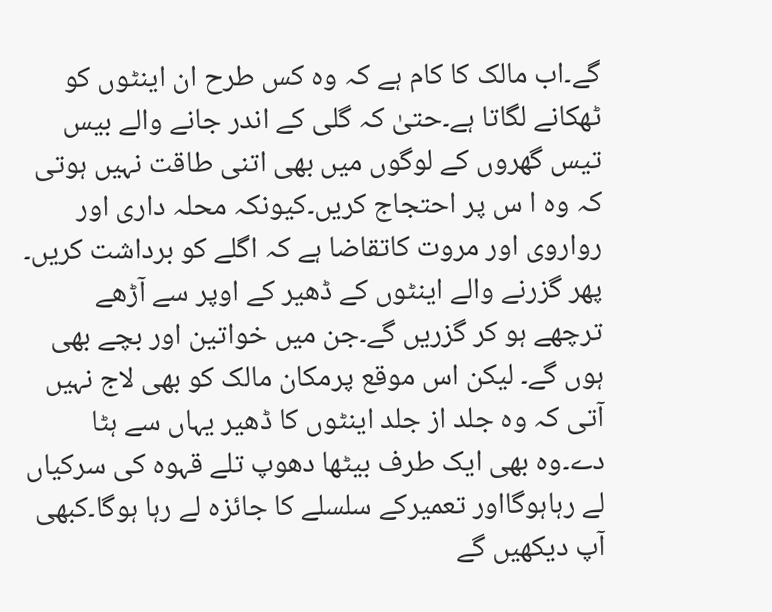گے۔اب مالک کا کام ہے کہ وہ کس طرح ان اینٹوں کو ٹھکانے لگاتا ہے۔حتیٰ کہ گلی کے اندر جانے والے بیس تیس گھروں کے لوگوں میں بھی اتنی طاقت نہیں ہوتی کہ وہ ا س پر احتجاج کریں۔کیونکہ محلہ داری اور رواروی اور مروت کاتقاضا ہے کہ اگلے کو برداشت کریں۔ پھر گزرنے والے اینٹوں کے ڈھیر کے اوپر سے آڑھے ترچھے ہو کر گزریں گے۔جن میں خواتین اور بچے بھی ہوں گے۔ لیکن اس موقع پرمکان مالک کو بھی لاج نہیں آتی کہ وہ جلد از جلد اینٹوں کا ڈھیر یہاں سے ہٹا دے۔وہ بھی ایک طرف بیٹھا دھوپ تلے قہوہ کی سرکیاں لے رہاہوگااور تعمیرکے سلسلے کا جائزہ لے رہا ہوگا۔کبھی آپ دیکھیں گے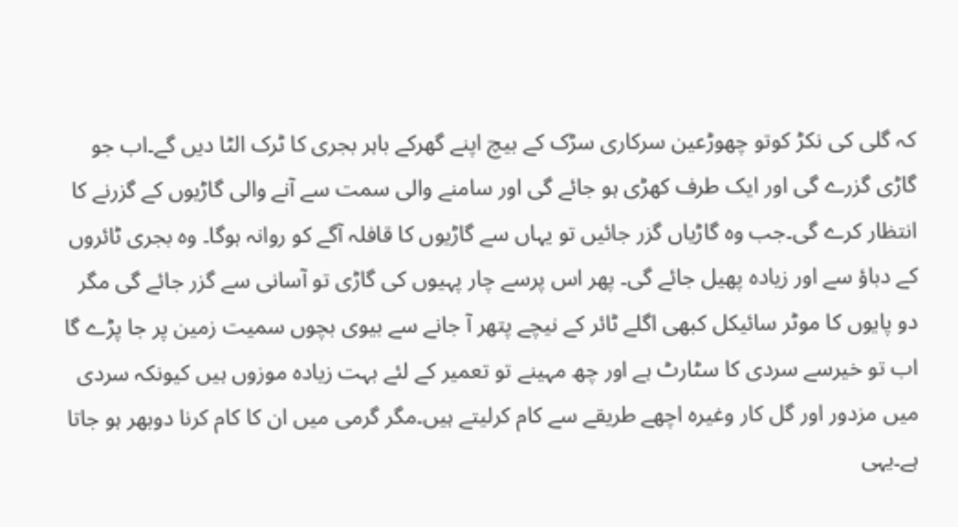کہ گلی کی نکڑ کوتو چھوڑعین سرکاری سڑک کے بیچ اپنے گھرکے باہر بجری کا ٹرک الٹا دیں گے۔اب جو گاڑی گزرے گی اور ایک طرف کھڑی ہو جائے گی اور سامنے والی سمت سے آنے والی گاڑیوں کے گزرنے کا انتظار کرے گی۔جب وہ گاڑیاں گزر جائیں تو یہاں سے گاڑیوں کا قافلہ آگے کو روانہ ہوگا۔ وہ بجری ٹائروں کے دباؤ سے اور زیادہ پھیل جائے گی۔ پھر اس پرسے چار پہیوں کی گاڑی تو آسانی سے گزر جائے گی مگر دو پایوں کا موٹر سائیکل کبھی اگلے ٹائر کے نیچے پتھر آ جانے سے بیوی بچوں سمیت زمین پر جا پڑے گا اب تو خیرسے سردی کا سٹارٹ ہے اور چھ مہینے تو تعمیر کے لئے بہت زیادہ موزوں ہیں کیونکہ سردی میں مزدور اور گل کار وغیرہ اچھے طریقے سے کام کرلیتے ہیں۔مگر گرمی میں ان کا کام کرنا دوبھر ہو جاتا ہے۔یہی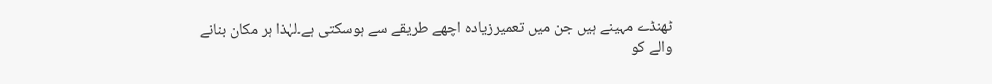ٹھنڈے مہینے ہیں جن میں تعمیرزیادہ اچھے طریقے سے ہوسکتی ہے۔لہٰذا ہر مکان بنانے والے کو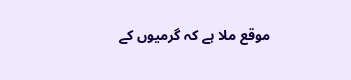موقع ملا ہے کہ گرمیوں کے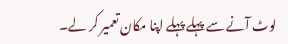لوٹ آنے سے پہلے پہلے اپنا مکان تعمیر کر لے۔